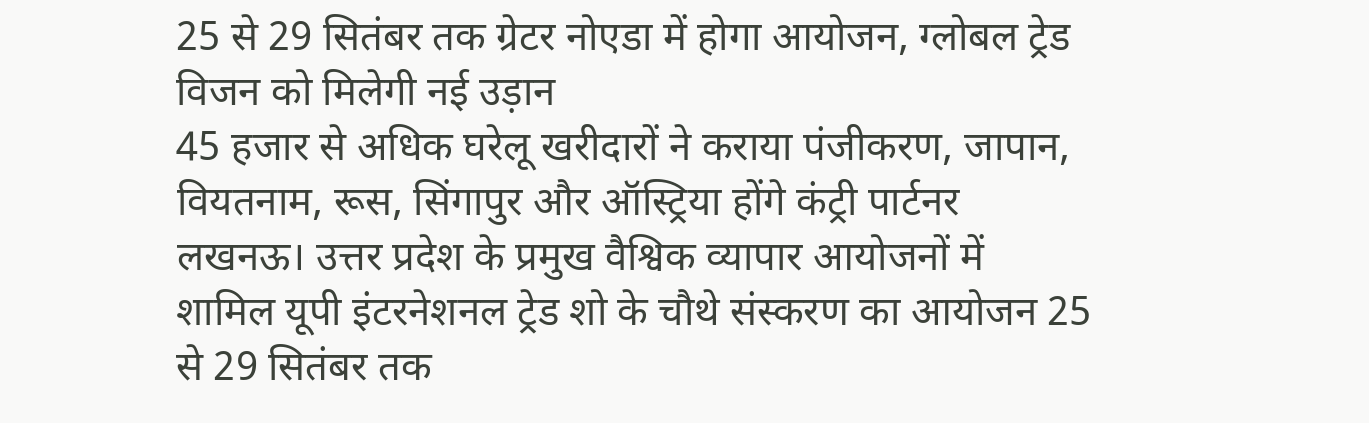25 से 29 सितंबर तक ग्रेटर नोएडा में होगा आयोजन, ग्लोबल ट्रेड विजन को मिलेगी नई उड़ान
45 हजार से अधिक घरेलू खरीदारों ने कराया पंजीकरण, जापान, वियतनाम, रूस, सिंगापुर और ऑस्ट्रिया होंगे कंट्री पार्टनर
लखनऊ। उत्तर प्रदेश के प्रमुख वैश्विक व्यापार आयोजनों में शामिल यूपी इंटरनेशनल ट्रेड शो के चौथे संस्करण का आयोजन 25 से 29 सितंबर तक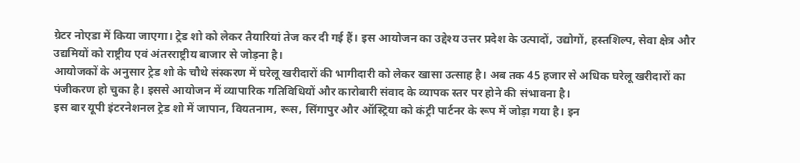ग्रेटर नोएडा में किया जाएगा। ट्रेड शो को लेकर तैयारियां तेज कर दी गई हैं। इस आयोजन का उद्देश्य उत्तर प्रदेश के उत्पादों, उद्योगों, हस्तशिल्प, सेवा क्षेत्र और उद्यमियों को राष्ट्रीय एवं अंतरराष्ट्रीय बाजार से जोड़ना है।
आयोजकों के अनुसार ट्रेड शो के चौथे संस्करण में घरेलू खरीदारों की भागीदारी को लेकर खासा उत्साह है। अब तक 45 हजार से अधिक घरेलू खरीदारों का पंजीकरण हो चुका है। इससे आयोजन में व्यापारिक गतिविधियों और कारोबारी संवाद के व्यापक स्तर पर होने की संभावना है।
इस बार यूपी इंटरनेशनल ट्रेड शो में जापान, वियतनाम, रूस, सिंगापुर और ऑस्ट्रिया को कंट्री पार्टनर के रूप में जोड़ा गया है। इन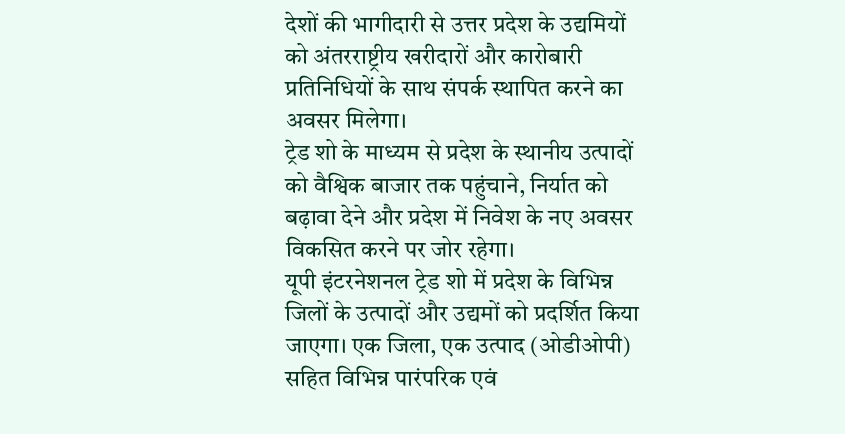देशों की भागीदारी से उत्तर प्रदेश के उद्यमियों को अंतरराष्ट्रीय खरीदारों और कारोबारी प्रतिनिधियों के साथ संपर्क स्थापित करने का अवसर मिलेगा।
ट्रेड शो के माध्यम से प्रदेश के स्थानीय उत्पादों को वैश्विक बाजार तक पहुंचाने, निर्यात को बढ़ावा देने और प्रदेश में निवेश के नए अवसर विकसित करने पर जोर रहेगा।
यूपी इंटरनेशनल ट्रेड शो में प्रदेश के विभिन्न जिलों के उत्पादों और उद्यमों को प्रदर्शित किया जाएगा। एक जिला, एक उत्पाद (ओडीओपी) सहित विभिन्न पारंपरिक एवं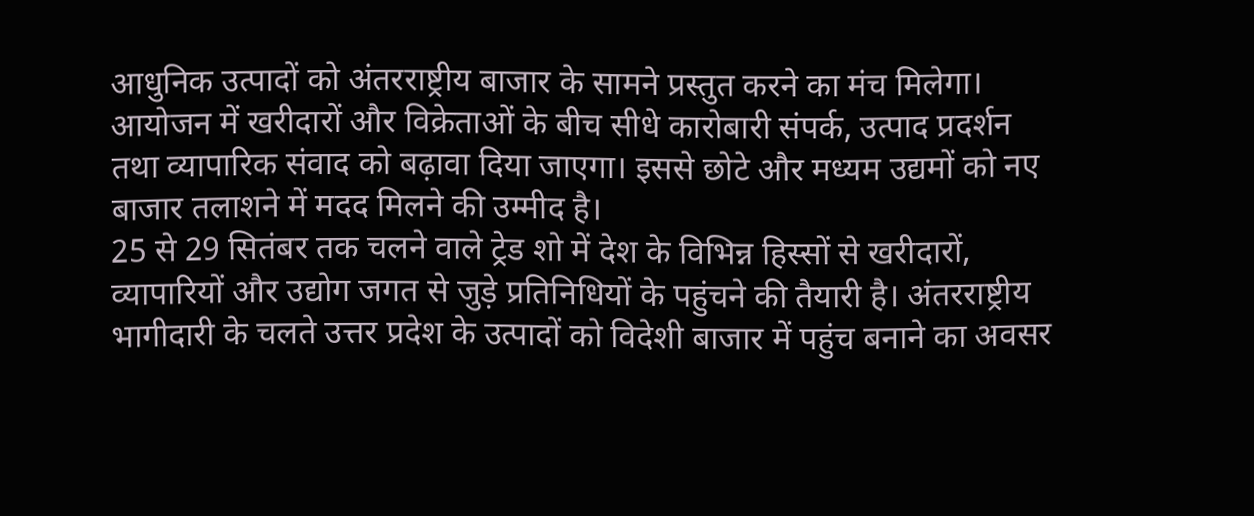आधुनिक उत्पादों को अंतरराष्ट्रीय बाजार के सामने प्रस्तुत करने का मंच मिलेगा।
आयोजन में खरीदारों और विक्रेताओं के बीच सीधे कारोबारी संपर्क, उत्पाद प्रदर्शन तथा व्यापारिक संवाद को बढ़ावा दिया जाएगा। इससे छोटे और मध्यम उद्यमों को नए बाजार तलाशने में मदद मिलने की उम्मीद है।
25 से 29 सितंबर तक चलने वाले ट्रेड शो में देश के विभिन्न हिस्सों से खरीदारों, व्यापारियों और उद्योग जगत से जुड़े प्रतिनिधियों के पहुंचने की तैयारी है। अंतरराष्ट्रीय भागीदारी के चलते उत्तर प्रदेश के उत्पादों को विदेशी बाजार में पहुंच बनाने का अवसर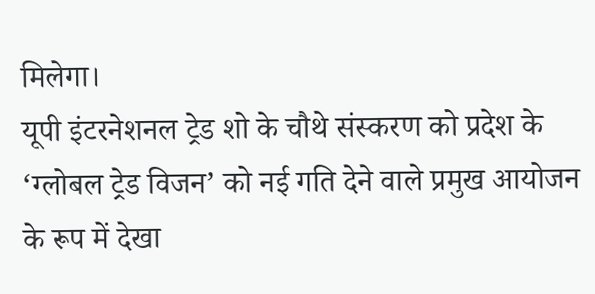मिलेगा।
यूपी इंटरनेशनल ट्रेड शो के चौथे संस्करण को प्रदेश के ‘ग्लोबल ट्रेड विजन’ को नई गति देने वाले प्रमुख आयोजन के रूप में देखा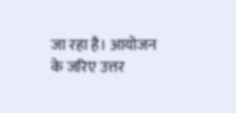जा रहा है। आयोजन के जरिए उत्तर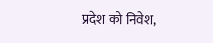प्रदेश को निवेश,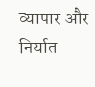व्यापार और निर्यात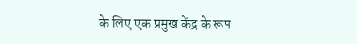के लिए एक प्रमुख केंद्र के रूप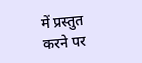में प्रस्तुत करने पर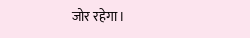जोर रहेगा।